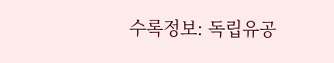수록정보: 독립유공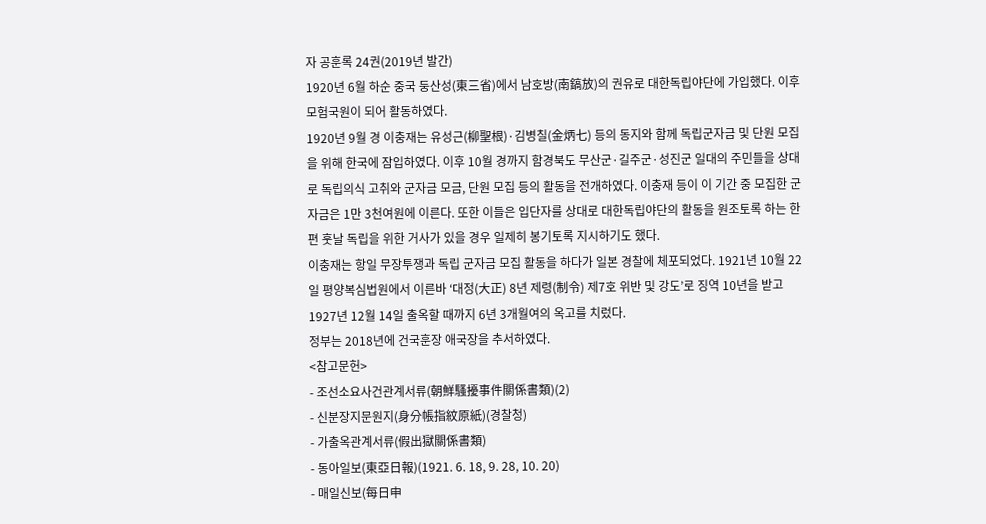자 공훈록 24권(2019년 발간)
1920년 6월 하순 중국 둥산성(東三省)에서 남호방(南鎬放)의 권유로 대한독립야단에 가입했다. 이후 모험국원이 되어 활동하였다.
1920년 9월 경 이충재는 유성근(柳聖根)·김병칠(金炳七) 등의 동지와 함께 독립군자금 및 단원 모집을 위해 한국에 잠입하였다. 이후 10월 경까지 함경북도 무산군·길주군·성진군 일대의 주민들을 상대로 독립의식 고취와 군자금 모금, 단원 모집 등의 활동을 전개하였다. 이충재 등이 이 기간 중 모집한 군자금은 1만 3천여원에 이른다. 또한 이들은 입단자를 상대로 대한독립야단의 활동을 원조토록 하는 한편 훗날 독립을 위한 거사가 있을 경우 일제히 봉기토록 지시하기도 했다.
이충재는 항일 무장투쟁과 독립 군자금 모집 활동을 하다가 일본 경찰에 체포되었다. 1921년 10월 22일 평양복심법원에서 이른바 ‘대정(大正) 8년 제령(制令) 제7호 위반 및 강도’로 징역 10년을 받고 1927년 12월 14일 출옥할 때까지 6년 3개월여의 옥고를 치렀다.
정부는 2018년에 건국훈장 애국장을 추서하였다.
<참고문헌>
- 조선소요사건관계서류(朝鮮騷擾事件關係書類)(2)
- 신분장지문원지(身分帳指紋原紙)(경찰청)
- 가출옥관계서류(假出獄關係書類)
- 동아일보(東亞日報)(1921. 6. 18, 9. 28, 10. 20)
- 매일신보(每日申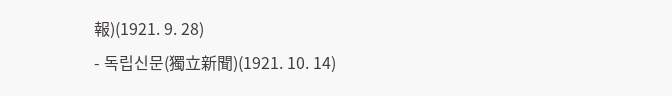報)(1921. 9. 28)
- 독립신문(獨立新聞)(1921. 10. 14)